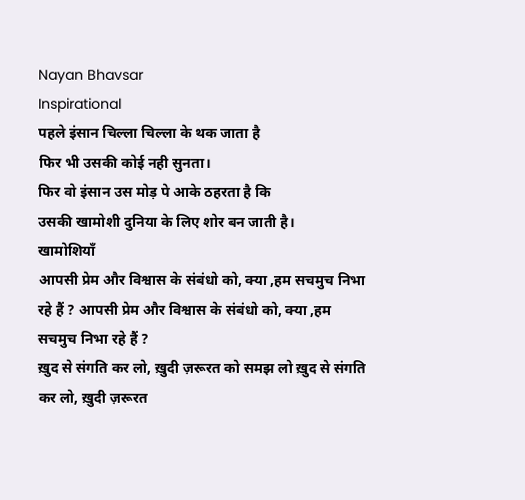Nayan Bhavsar
Inspirational
पहले इंसान चिल्ला चिल्ला के थक जाता है
फिर भी उसकी कोई नही सुनता।
फिर वो इंसान उस मोड़ पे आके ठहरता है कि
उसकी खामोशी दुनिया के लिए शोर बन जाती है।
खामोशियाँ
आपसी प्रेम और विश्वास के संबंधो को, क्या ,हम सचमुच निभा रहे हैं ? आपसी प्रेम और विश्वास के संबंधो को, क्या ,हम सचमुच निभा रहे हैं ?
ख़ुद से संगति कर लो, ख़ुदी ज़रूरत को समझ लो ख़ुद से संगति कर लो, ख़ुदी ज़रूरत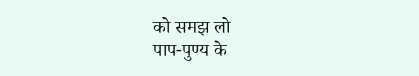को समझ लो
पाप-पुण्य के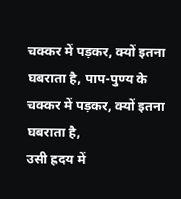चक्कर में पड़कर, क्यों इतना घबराता है, पाप-पुण्य के चक्कर में पड़कर, क्यों इतना घबराता है,
उसी ह्रदय में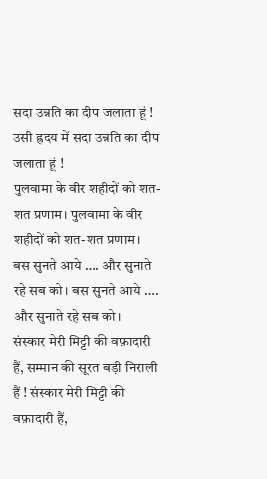सदा उन्नति का दीप जलाता हूं ! उसी ह्रदय में सदा उन्नति का दीप जलाता हूं !
पुलवामा के वीर शहीदों को शत-शत प्रणाम। पुलवामा के वीर शहीदों को शत-शत प्रणाम।
बस सुनते आये …. और सुनाते रहे सब को। बस सुनते आये …. और सुनाते रहे सब को।
संस्कार मेरी मिट्टी की वफ़ादारी हैं, सम्मान की सूरत बड़ी निराली हैं ! संस्कार मेरी मिट्टी की वफ़ादारी हैं,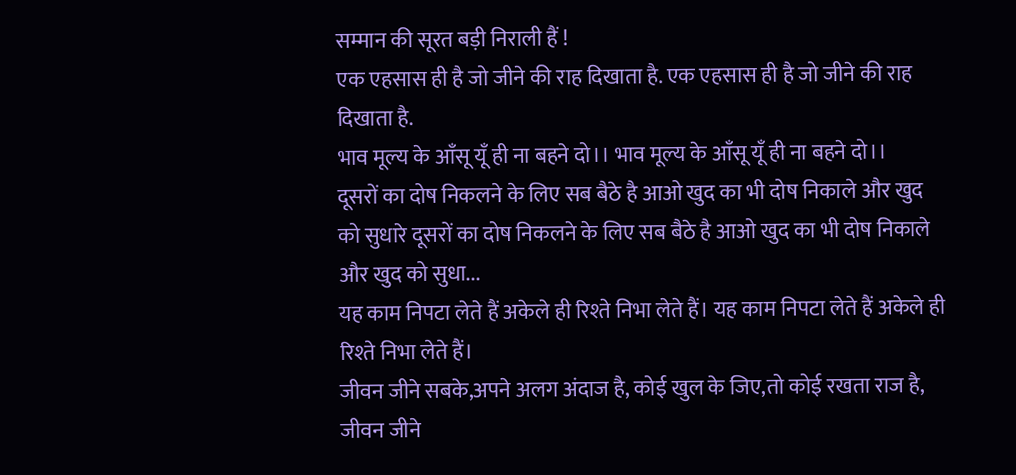सम्मान की सूरत बड़ी निराली हैं !
एक एहसास ही है जो जीने की राह दिखाता है. एक एहसास ही है जो जीने की राह दिखाता है.
भाव मूल्य के आँसू यूँ ही ना बहने दो।। भाव मूल्य के आँसू यूँ ही ना बहने दो।।
दूसरों का दोष निकलने के लिए सब बैठे है आओ खुद का भी दोष निकाले और खुद को सुधारे दूसरों का दोष निकलने के लिए सब बैठे है आओ खुद का भी दोष निकाले और खुद को सुधा...
यह काम निपटा लेते हैं अकेले ही रिश्ते निभा लेते हैं। यह काम निपटा लेते हैं अकेले ही रिश्ते निभा लेते हैं।
जीवन जीने सबके,अपने अलग अंदाज है, कोई खुल के जिए,तो कोई रखता राज है, जीवन जीने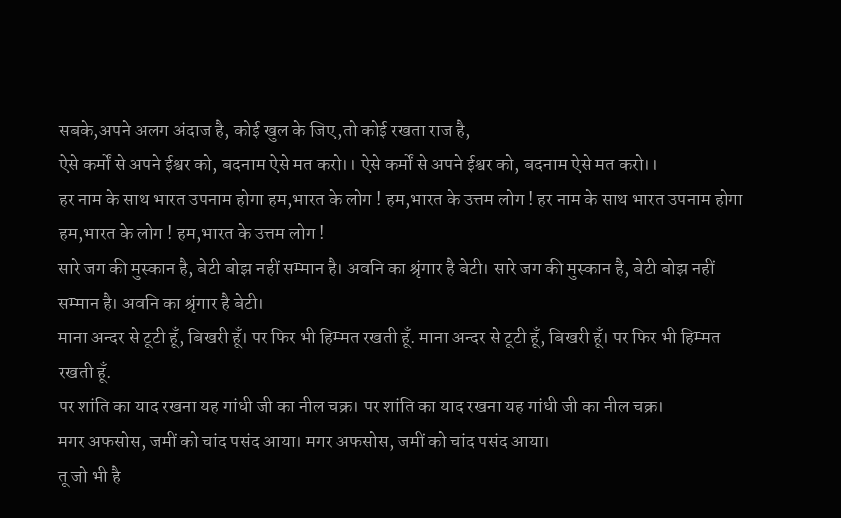सबके,अपने अलग अंदाज है, कोई खुल के जिए,तो कोई रखता राज है,
ऐसे कर्मों से अपने ईश्वर को, बदनाम ऐसे मत करो।। ऐसे कर्मों से अपने ईश्वर को, बदनाम ऐसे मत करो।।
हर नाम के साथ भारत उपनाम होगा हम,भारत के लोग ! हम,भारत के उत्तम लोग ! हर नाम के साथ भारत उपनाम होगा हम,भारत के लोग ! हम,भारत के उत्तम लोग !
सारे जग की मुस्कान है, बेटी बोझ नहीं सम्मान है। अवनि का श्रृंगार है बेटी। सारे जग की मुस्कान है, बेटी बोझ नहीं सम्मान है। अवनि का श्रृंगार है बेटी।
माना अन्दर से टूटी हूँ, बिखरी हूँ। पर फिर भी हिम्मत रखती हूँ. माना अन्दर से टूटी हूँ, बिखरी हूँ। पर फिर भी हिम्मत रखती हूँ.
पर शांति का याद रखना यह गांधी जी का नील चक्र। पर शांति का याद रखना यह गांधी जी का नील चक्र।
मगर अफसोस, जमीं को चांद पसंद आया। मगर अफसोस, जमीं को चांद पसंद आया।
तू जो भी है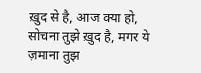ख़ुद से है, आज क्या हो, सोचना तुझे ख़ुद है, मगर ये ज़माना तुझ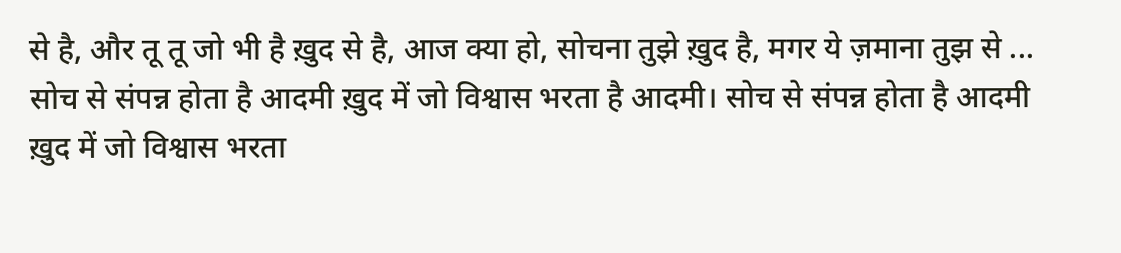से है, और तू तू जो भी है ख़ुद से है, आज क्या हो, सोचना तुझे ख़ुद है, मगर ये ज़माना तुझ से ...
सोच से संपन्न होता है आदमी ख़ुद में जो विश्वास भरता है आदमी। सोच से संपन्न होता है आदमी ख़ुद में जो विश्वास भरता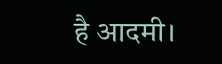है आदमी।